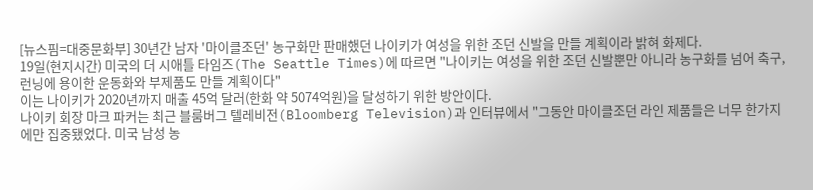[뉴스핌=대중문화부] 30년간 남자 '마이클조던' 농구화만 판매했던 나이키가 여성을 위한 조던 신발을 만들 계획이라 밝혀 화제다.
19일(현지시간) 미국의 더 시애틀 타임즈(The Seattle Times)에 따르면 "나이키는 여성을 위한 조던 신발뿐만 아니라 농구화를 넘어 축구, 런닝에 용이한 운동화와 부제품도 만들 계획이다"
이는 나이키가 2020년까지 매출 45억 달러(한화 약 5074억원)을 달성하기 위한 방안이다.
나이키 회장 마크 파커는 최근 블룸버그 텔레비전(Bloomberg Television)과 인터뷰에서 "그동안 마이클조던 라인 제품들은 너무 한가지에만 집중됐었다. 미국 남성 농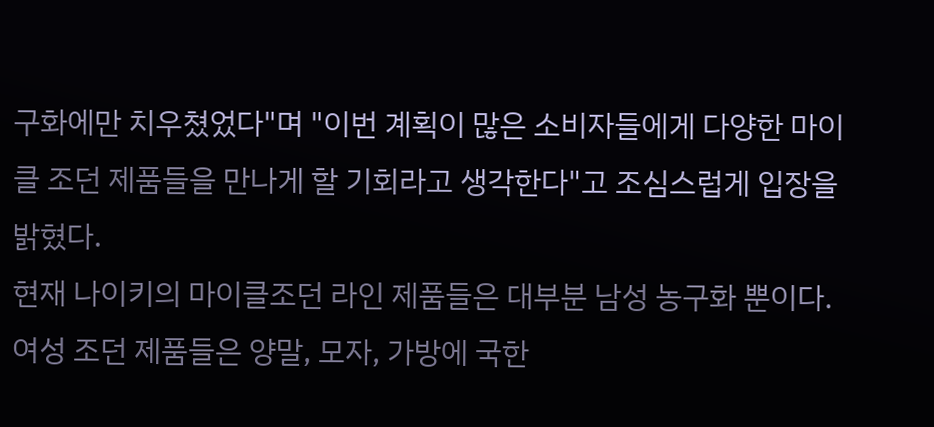구화에만 치우쳤었다"며 "이번 계획이 많은 소비자들에게 다양한 마이클 조던 제품들을 만나게 할 기회라고 생각한다"고 조심스럽게 입장을 밝혔다.
현재 나이키의 마이클조던 라인 제품들은 대부분 남성 농구화 뿐이다. 여성 조던 제품들은 양말, 모자, 가방에 국한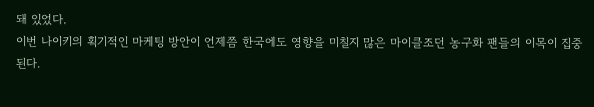돼 있었다.
이번 나이키의 획기적인 마케팅 방안이 언제쯤 한국에도 영향을 미칠지 많은 마이클조던 농구화 팬들의 이목이 집중된다.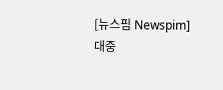[뉴스핌 Newspim] 대중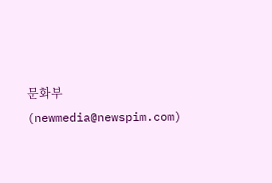문화부(newmedia@newspim.com)